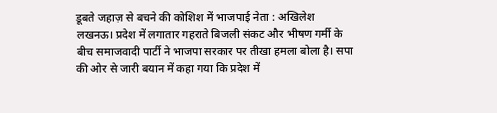डूबते जहाज़ से बचने की कोशिश में भाजपाई नेता : अखिलेश
लखनऊ। प्रदेश में लगातार गहराते बिजली संकट और भीषण गर्मी के बीच समाजवादी पार्टी ने भाजपा सरकार पर तीखा हमला बोला है। सपा की ओर से जारी बयान में कहा गया कि प्रदेश में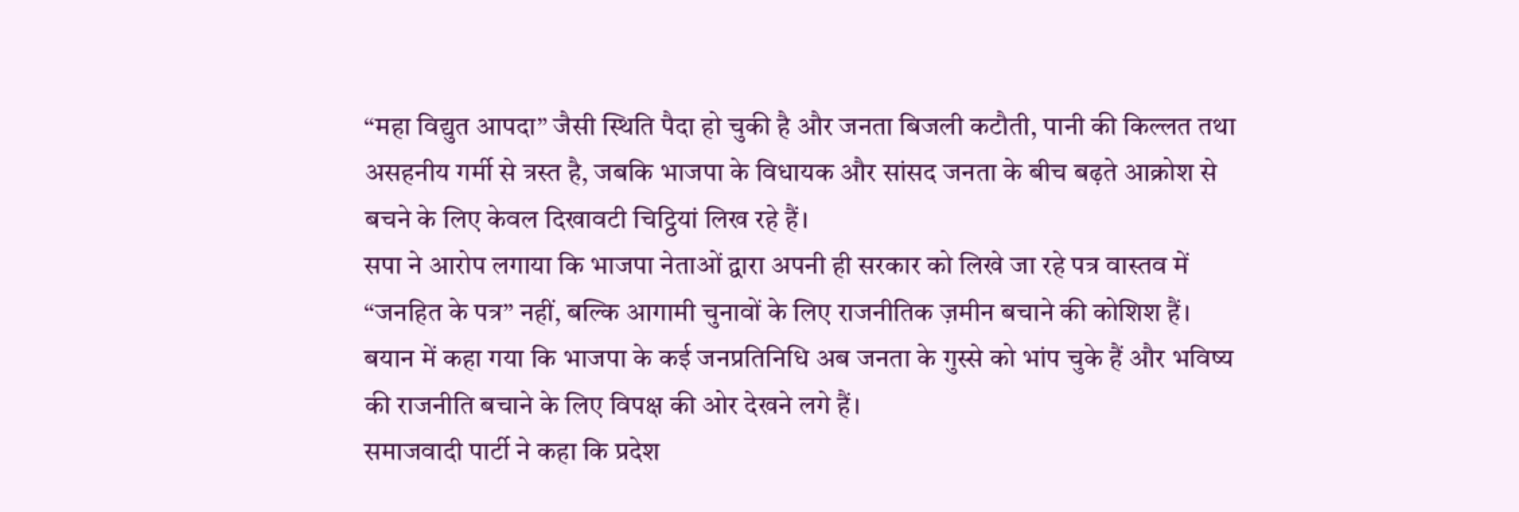“महा विद्युत आपदा” जैसी स्थिति पैदा हो चुकी है और जनता बिजली कटौती, पानी की किल्लत तथा असहनीय गर्मी से त्रस्त है, जबकि भाजपा के विधायक और सांसद जनता के बीच बढ़ते आक्रोश से बचने के लिए केवल दिखावटी चिट्ठियां लिख रहे हैं।
सपा ने आरोप लगाया कि भाजपा नेताओं द्वारा अपनी ही सरकार को लिखे जा रहे पत्र वास्तव में “जनहित के पत्र” नहीं, बल्कि आगामी चुनावों के लिए राजनीतिक ज़मीन बचाने की कोशिश हैं। बयान में कहा गया कि भाजपा के कई जनप्रतिनिधि अब जनता के गुस्से को भांप चुके हैं और भविष्य की राजनीति बचाने के लिए विपक्ष की ओर देखने लगे हैं।
समाजवादी पार्टी ने कहा कि प्रदेश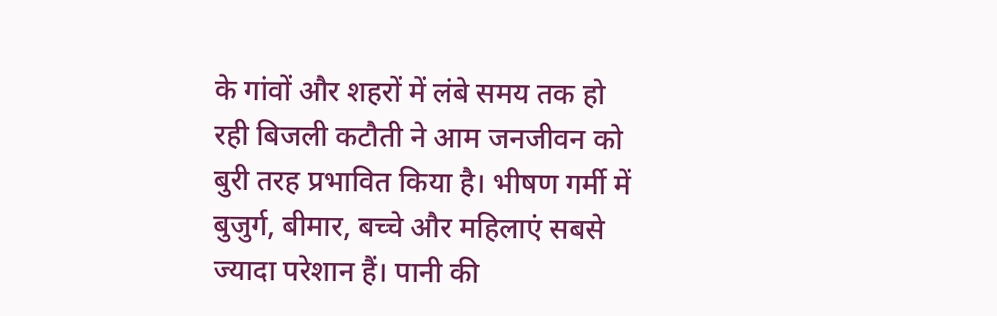के गांवों और शहरों में लंबे समय तक हो रही बिजली कटौती ने आम जनजीवन को बुरी तरह प्रभावित किया है। भीषण गर्मी में बुजुर्ग, बीमार, बच्चे और महिलाएं सबसे ज्यादा परेशान हैं। पानी की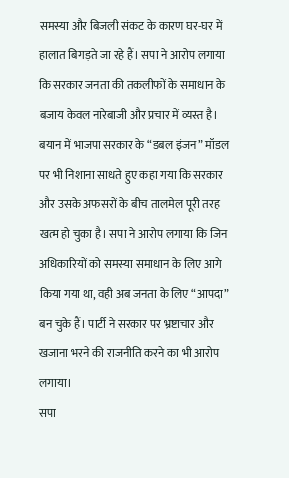समस्या और बिजली संकट के कारण घर-घर में हालात बिगड़ते जा रहे हैं। सपा ने आरोप लगाया कि सरकार जनता की तकलीफों के समाधान के बजाय केवल नारेबाजी और प्रचार में व्यस्त है।
बयान में भाजपा सरकार के “डबल इंजन” मॉडल पर भी निशाना साधते हुए कहा गया कि सरकार और उसके अफसरों के बीच तालमेल पूरी तरह खत्म हो चुका है। सपा ने आरोप लगाया कि जिन अधिकारियों को समस्या समाधान के लिए आगे किया गया था, वही अब जनता के लिए “आपदा” बन चुके हैं। पार्टी ने सरकार पर भ्रष्टाचार और खजाना भरने की राजनीति करने का भी आरोप लगाया।
सपा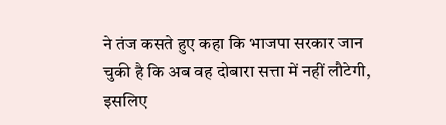ने तंज कसते हुए कहा कि भाजपा सरकार जान चुकी है कि अब वह दोबारा सत्ता में नहीं लौटेगी, इसलिए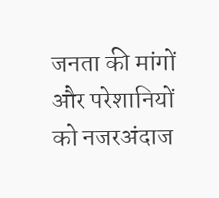जनता की मांगों और परेशानियों को नजरअंदाज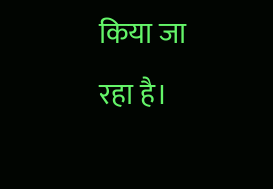किया जा रहा है।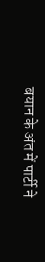बयान के अंत में पार्टी ने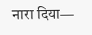नारा दिया—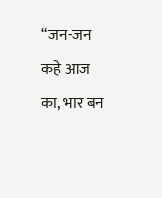“जन-जन कहे आज का, भार बन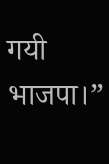गयी भाजपा।”